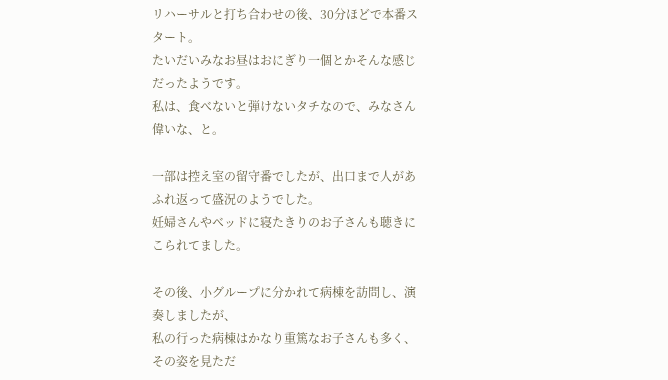リハーサルと打ち合わせの後、30分ほどで本番スタート。
たいだいみなお昼はおにぎり一個とかそんな感じだったようです。
私は、食べないと弾けないタチなので、みなさん偉いな、と。

一部は控え室の留守番でしたが、出口まで人があふれ返って盛況のようでした。
妊婦さんやベッドに寝たきりのお子さんも聴きにこられてました。

その後、小グループに分かれて病棟を訪問し、演奏しましたが、
私の行った病棟はかなり重篤なお子さんも多く、その姿を見ただ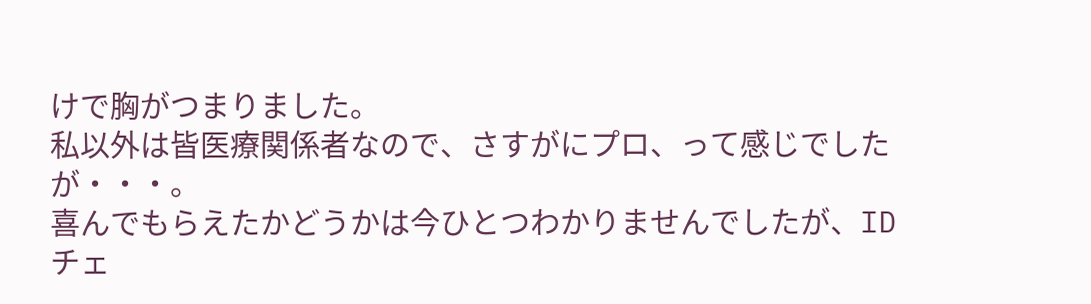けで胸がつまりました。
私以外は皆医療関係者なので、さすがにプロ、って感じでしたが・・・。
喜んでもらえたかどうかは今ひとつわかりませんでしたが、IDチェ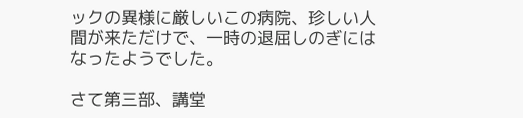ックの異様に厳しいこの病院、珍しい人間が来ただけで、一時の退屈しのぎにはなったようでした。

さて第三部、講堂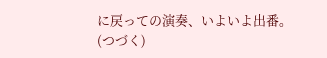に戻っての演奏、いよいよ出番。
(つづく)